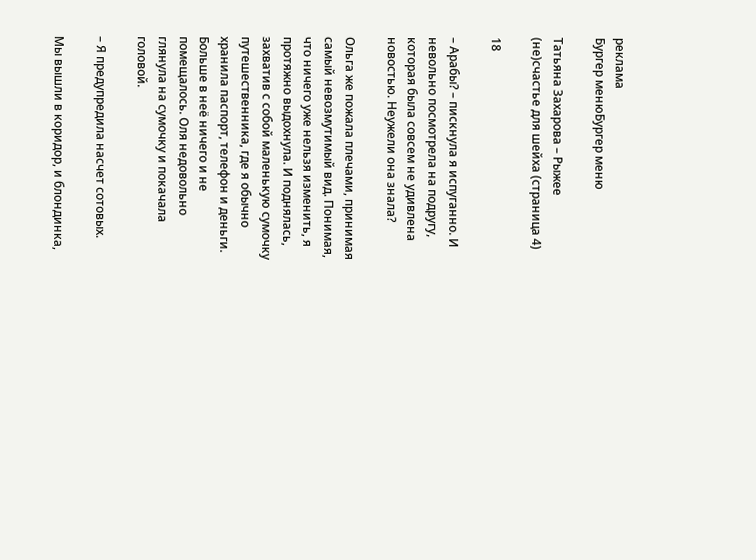реклама
Бургер менюБургер меню

Татьяна Захарова – Рыжее (не)счастье для шейха (страница 4)

18

– Арабы? – пискнула я испуганно. И невольно посмотрела на подругу, которая была совсем не удивлена новостью. Неужели она знала?

Ольга же пожала плечами, принимая самый невозмутимый вид. Понимая, что ничего уже нельзя изменить, я протяжно выдохнула. И поднялась, захватив с собой маленькую сумочку путешественника, где я обычно хранила паспорт, телефон и деньги. Больше в неё ничего и не помещалось. Оля недовольно глянула на сумочку и покачала головой.

– Я предупредила насчет сотовых.

Мы вышли в коридор, и блондинка,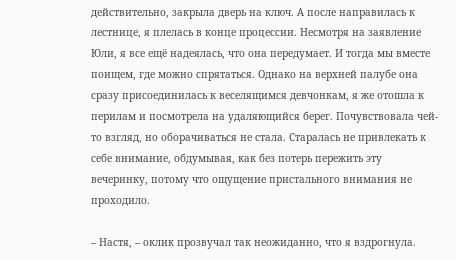действительно, закрыла дверь на ключ. А после направилась к лестнице, я плелась в конце процессии. Несмотря на заявление Юли, я все ещё надеялась, что она передумает. И тогда мы вместе поищем, где можно спрятаться. Однако на верхней палубе она сразу присоединилась к веселящимся девчонкам, я же отошла к перилам и посмотрела на удаляющийся берег. Почувствовала чей-то взгляд, но оборачиваться не стала. Старалась не привлекать к себе внимание, обдумывая, как без потерь пережить эту вечеринку, потому что ощущение пристального внимания не проходило.

– Настя, – оклик прозвучал так неожиданно, что я вздрогнула.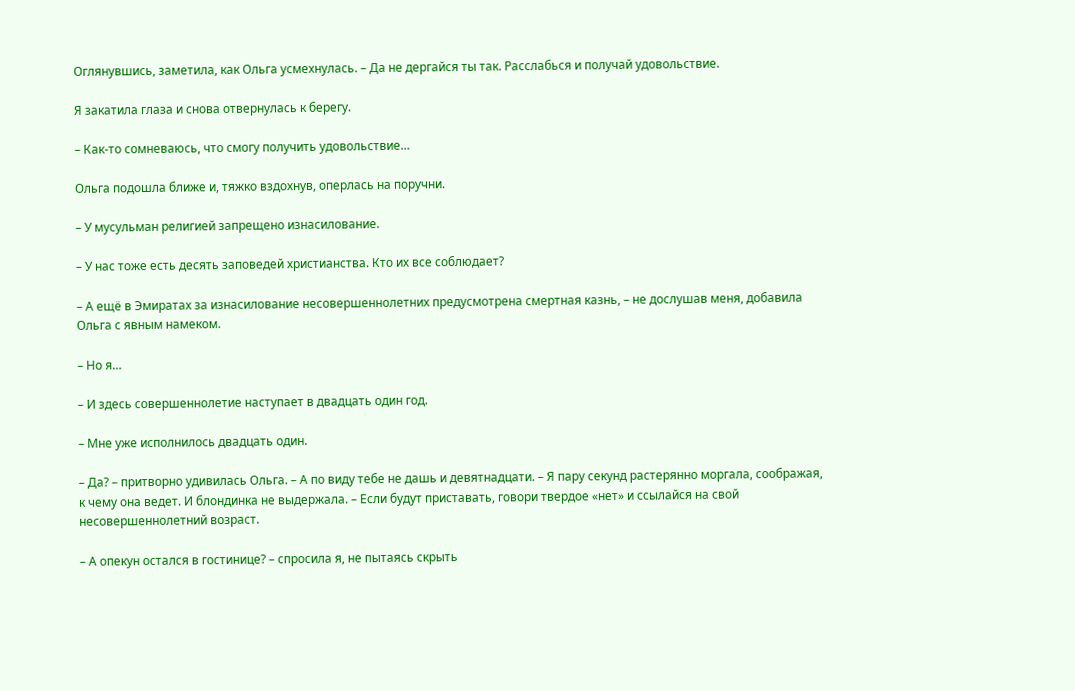Оглянувшись, заметила, как Ольга усмехнулась. – Да не дергайся ты так. Расслабься и получай удовольствие.

Я закатила глаза и снова отвернулась к берегу.

– Как-то сомневаюсь, что смогу получить удовольствие…

Ольга подошла ближе и, тяжко вздохнув, оперлась на поручни.

– У мусульман религией запрещено изнасилование.

– У нас тоже есть десять заповедей христианства. Кто их все соблюдает?

– А ещё в Эмиратах за изнасилование несовершеннолетних предусмотрена смертная казнь, – не дослушав меня, добавила Ольга с явным намеком.

– Но я…

– И здесь совершеннолетие наступает в двадцать один год.

– Мне уже исполнилось двадцать один.

– Да? – притворно удивилась Ольга. – А по виду тебе не дашь и девятнадцати. – Я пару секунд растерянно моргала, соображая, к чему она ведет. И блондинка не выдержала. – Если будут приставать, говори твердое «нет» и ссылайся на свой несовершеннолетний возраст.

– А опекун остался в гостинице? – спросила я, не пытаясь скрыть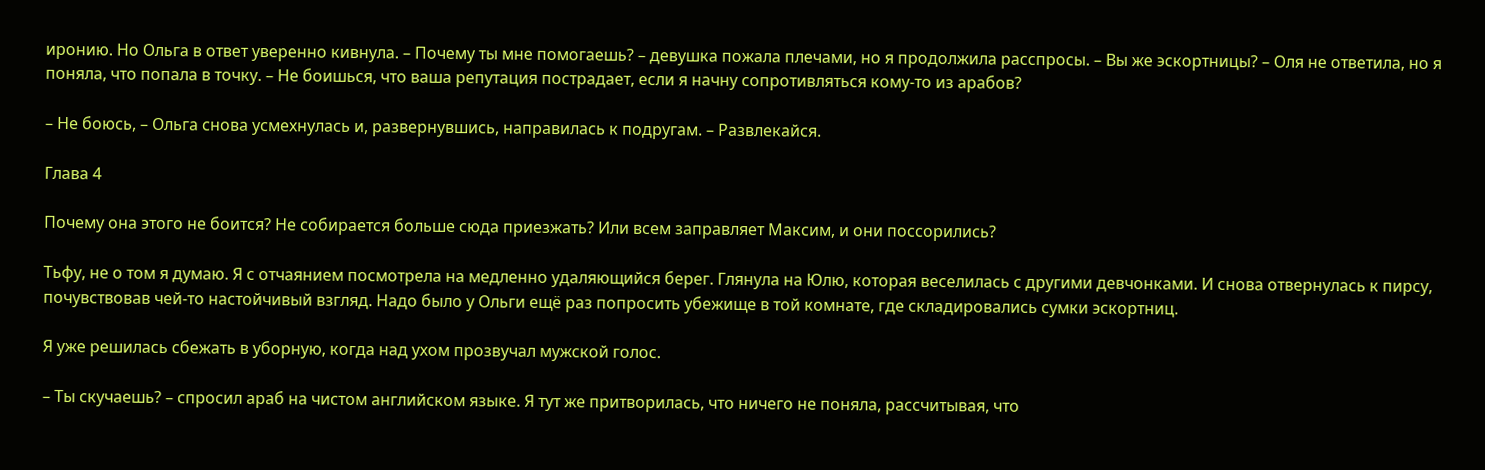иронию. Но Ольга в ответ уверенно кивнула. – Почему ты мне помогаешь? – девушка пожала плечами, но я продолжила расспросы. – Вы же эскортницы? – Оля не ответила, но я поняла, что попала в точку. – Не боишься, что ваша репутация пострадает, если я начну сопротивляться кому-то из арабов?

– Не боюсь, – Ольга снова усмехнулась и, развернувшись, направилась к подругам. – Развлекайся.

Глава 4

Почему она этого не боится? Не собирается больше сюда приезжать? Или всем заправляет Максим, и они поссорились?

Тьфу, не о том я думаю. Я с отчаянием посмотрела на медленно удаляющийся берег. Глянула на Юлю, которая веселилась с другими девчонками. И снова отвернулась к пирсу, почувствовав чей-то настойчивый взгляд. Надо было у Ольги ещё раз попросить убежище в той комнате, где складировались сумки эскортниц.

Я уже решилась сбежать в уборную, когда над ухом прозвучал мужской голос.

– Ты скучаешь? – спросил араб на чистом английском языке. Я тут же притворилась, что ничего не поняла, рассчитывая, что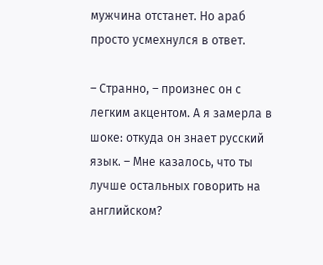мужчина отстанет. Но араб просто усмехнулся в ответ.

– Странно, – произнес он с легким акцентом. А я замерла в шоке: откуда он знает русский язык. – Мне казалось, что ты лучше остальных говорить на английском?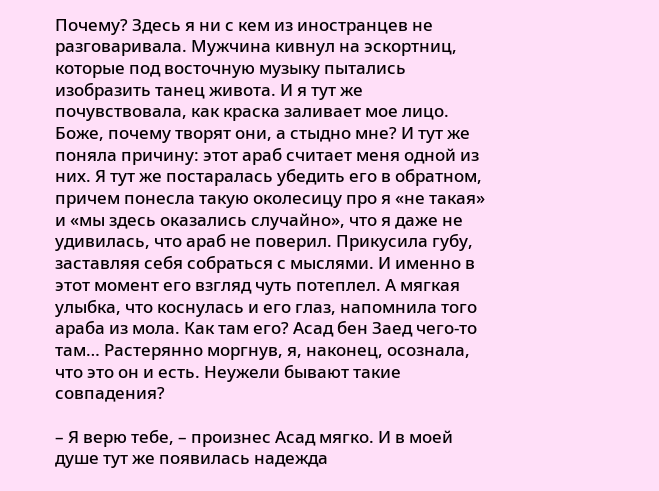Почему? Здесь я ни с кем из иностранцев не разговаривала. Мужчина кивнул на эскортниц, которые под восточную музыку пытались изобразить танец живота. И я тут же почувствовала, как краска заливает мое лицо. Боже, почему творят они, а стыдно мне? И тут же поняла причину: этот араб считает меня одной из них. Я тут же постаралась убедить его в обратном, причем понесла такую околесицу про я «не такая» и «мы здесь оказались случайно», что я даже не удивилась, что араб не поверил. Прикусила губу, заставляя себя собраться с мыслями. И именно в этот момент его взгляд чуть потеплел. А мягкая улыбка, что коснулась и его глаз, напомнила того араба из мола. Как там его? Асад бен Заед чего-то там… Растерянно моргнув, я, наконец, осознала, что это он и есть. Неужели бывают такие совпадения?

– Я верю тебе, – произнес Асад мягко. И в моей душе тут же появилась надежда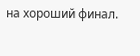на хороший финал.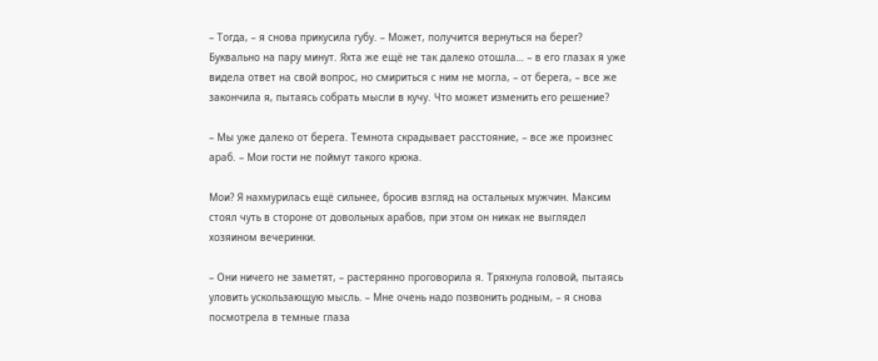– Тогда, – я снова прикусила губу. – Может, получится вернуться на берег? Буквально на пару минут. Яхта же ещё не так далеко отошла… – в его глазах я уже видела ответ на свой вопрос, но смириться с ним не могла, – от берега, – все же закончила я, пытаясь собрать мысли в кучу. Что может изменить его решение?

– Мы уже далеко от берега. Темнота скрадывает расстояние, – все же произнес араб. – Мои гости не поймут такого крюка.

Мои? Я нахмурилась ещё сильнее, бросив взгляд на остальных мужчин. Максим стоял чуть в стороне от довольных арабов, при этом он никак не выглядел хозяином вечеринки.

– Они ничего не заметят, – растерянно проговорила я. Тряхнула головой, пытаясь уловить ускользающую мысль. – Мне очень надо позвонить родным, – я снова посмотрела в темные глаза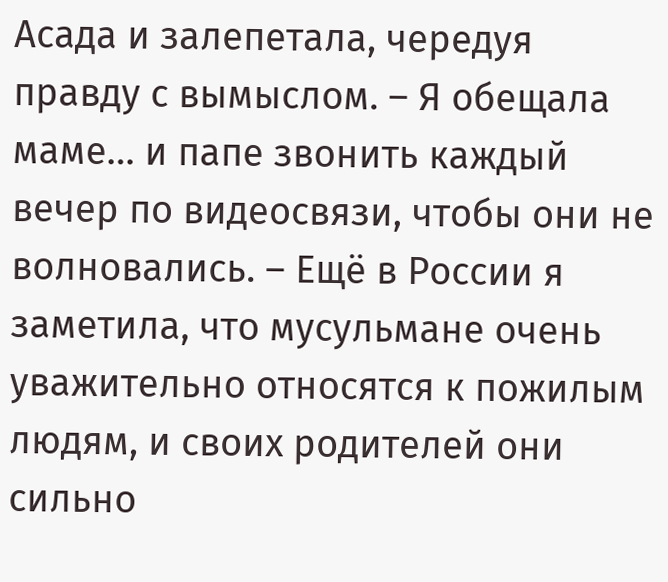Асада и залепетала, чередуя правду с вымыслом. – Я обещала маме… и папе звонить каждый вечер по видеосвязи, чтобы они не волновались. – Ещё в России я заметила, что мусульмане очень уважительно относятся к пожилым людям, и своих родителей они сильно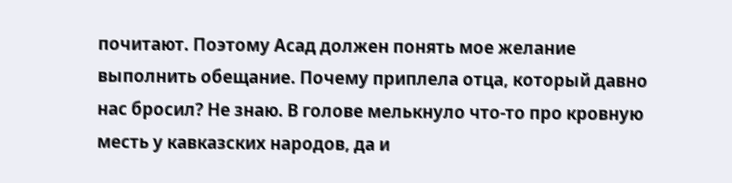почитают. Поэтому Асад должен понять мое желание выполнить обещание. Почему приплела отца, который давно нас бросил? Не знаю. В голове мелькнуло что-то про кровную месть у кавказских народов, да и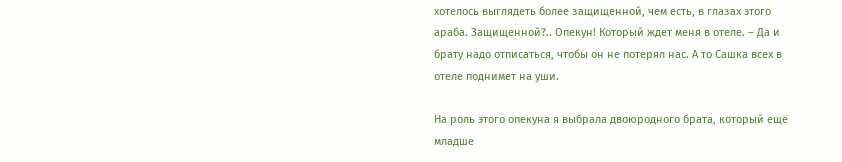хотелось выглядеть более защищенной, чем есть, в глазах этого араба. Защищенной?.. Опекун! Который ждет меня в отеле. – Да и брату надо отписаться, чтобы он не потерял нас. А то Сашка всех в отеле поднимет на уши.

На роль этого опекуна я выбрала двоюродного брата, который ещё младше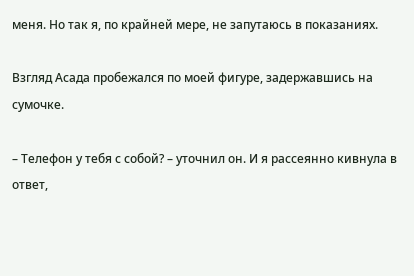меня. Но так я, по крайней мере, не запутаюсь в показаниях.

Взгляд Асада пробежался по моей фигуре, задержавшись на сумочке.

– Телефон у тебя с собой? – уточнил он. И я рассеянно кивнула в ответ,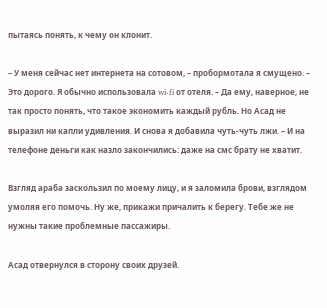пытаясь понять, к чему он клонит.

– У меня сейчас нет интернета на сотовом, – пробормотала я смущено. – Это дорого. Я обычно использовала wi-fi от отеля. – Да ему, наверное, не так просто понять, что такое экономить каждый рубль. Но Асад не выразил ни капли удивления. И снова я добавила чуть-чуть лжи. – И на телефоне деньги как назло закончились: даже на смс брату не хватит.

Взгляд араба заскользил по моему лицу, и я заломила брови, взглядом умоляя его помочь. Ну же, прикажи причалить к берегу. Тебе же не нужны такие проблемные пассажиры.

Асад отвернулся в сторону своих друзей.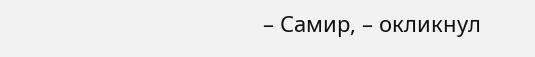– Самир, – окликнул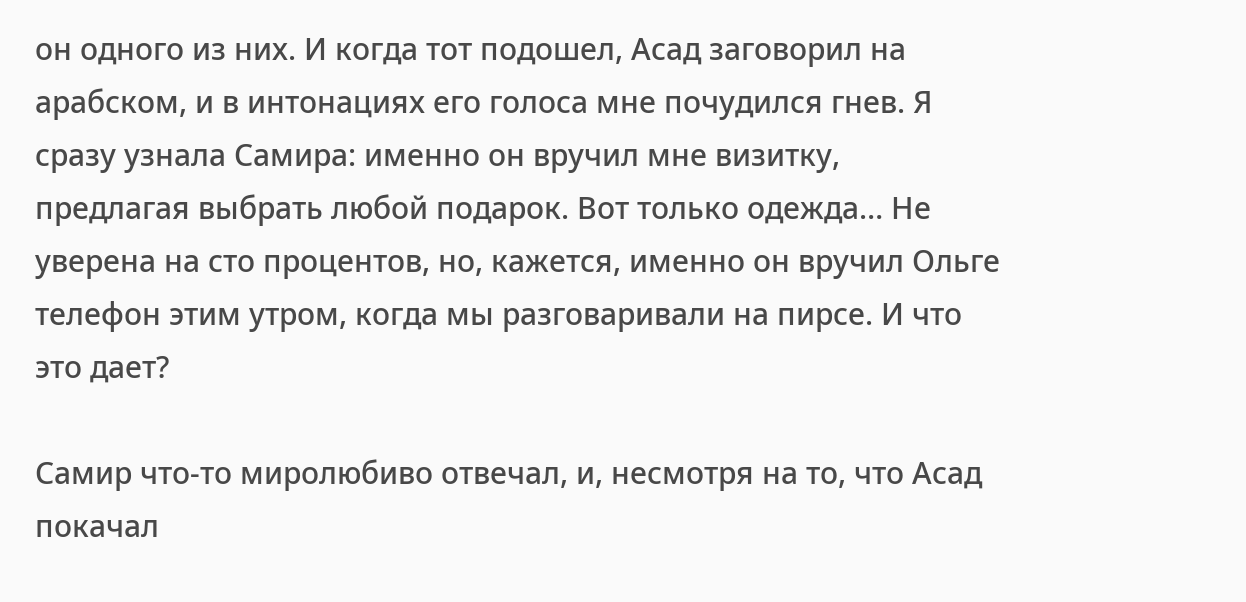он одного из них. И когда тот подошел, Асад заговорил на арабском, и в интонациях его голоса мне почудился гнев. Я сразу узнала Самира: именно он вручил мне визитку, предлагая выбрать любой подарок. Вот только одежда… Не уверена на сто процентов, но, кажется, именно он вручил Ольге телефон этим утром, когда мы разговаривали на пирсе. И что это дает?

Самир что-то миролюбиво отвечал, и, несмотря на то, что Асад покачал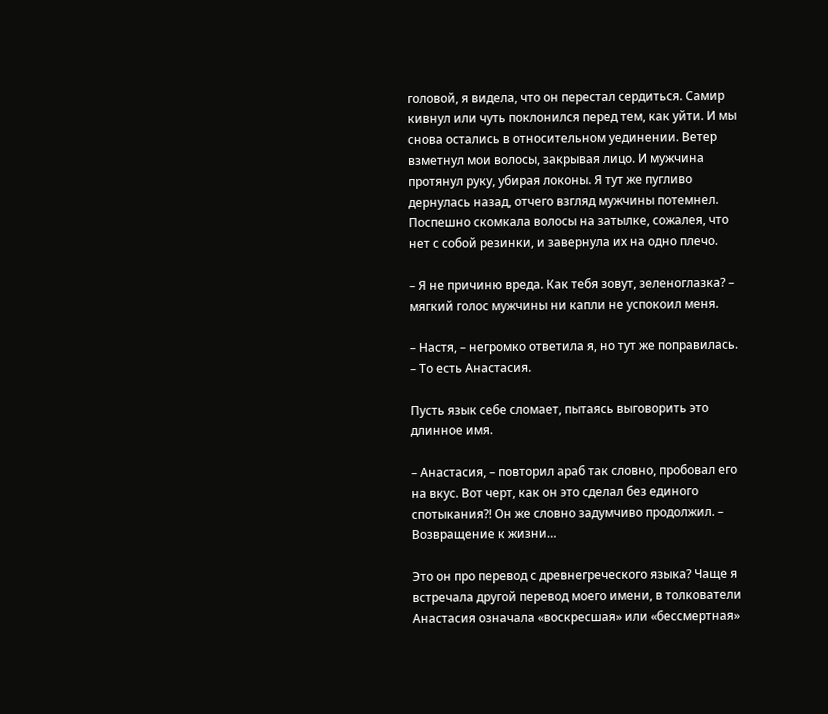головой, я видела, что он перестал сердиться. Самир кивнул или чуть поклонился перед тем, как уйти. И мы снова остались в относительном уединении. Ветер взметнул мои волосы, закрывая лицо. И мужчина протянул руку, убирая локоны. Я тут же пугливо дернулась назад, отчего взгляд мужчины потемнел. Поспешно скомкала волосы на затылке, сожалея, что нет с собой резинки, и завернула их на одно плечо.

– Я не причиню вреда. Как тебя зовут, зеленоглазка? – мягкий голос мужчины ни капли не успокоил меня.

– Настя, – негромко ответила я, но тут же поправилась. – То есть Анастасия.

Пусть язык себе сломает, пытаясь выговорить это длинное имя.

– Анастасия, – повторил араб так словно, пробовал его на вкус. Вот черт, как он это сделал без единого спотыкания?! Он же словно задумчиво продолжил. – Возвращение к жизни…

Это он про перевод с древнегреческого языка? Чаще я встречала другой перевод моего имени, в толкователи Анастасия означала «воскресшая» или «бессмертная»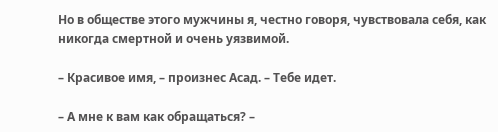Но в обществе этого мужчины я, честно говоря, чувствовала себя, как никогда смертной и очень уязвимой.

– Красивое имя, – произнес Асад. – Тебе идет.

– А мне к вам как обращаться? –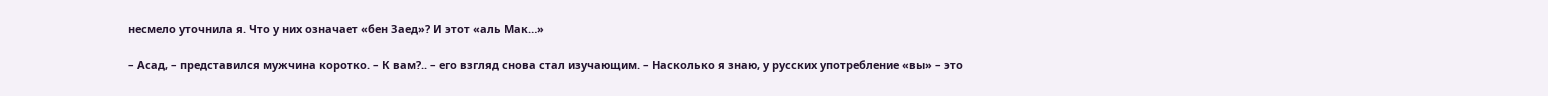несмело уточнила я. Что у них означает «бен Заед»? И этот «аль Мак…»

– Асад, – представился мужчина коротко. – К вам?.. – его взгляд снова стал изучающим. – Насколько я знаю, у русских употребление «вы» – это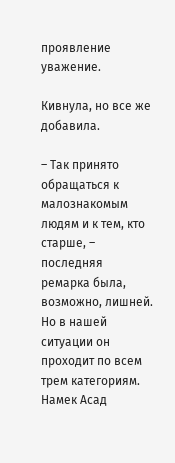проявление уважение.

Кивнула, но все же добавила.

– Так принято обращаться к малознакомым людям и к тем, кто старше, – последняя ремарка была, возможно, лишней. Но в нашей ситуации он проходит по всем трем категориям. Намек Асад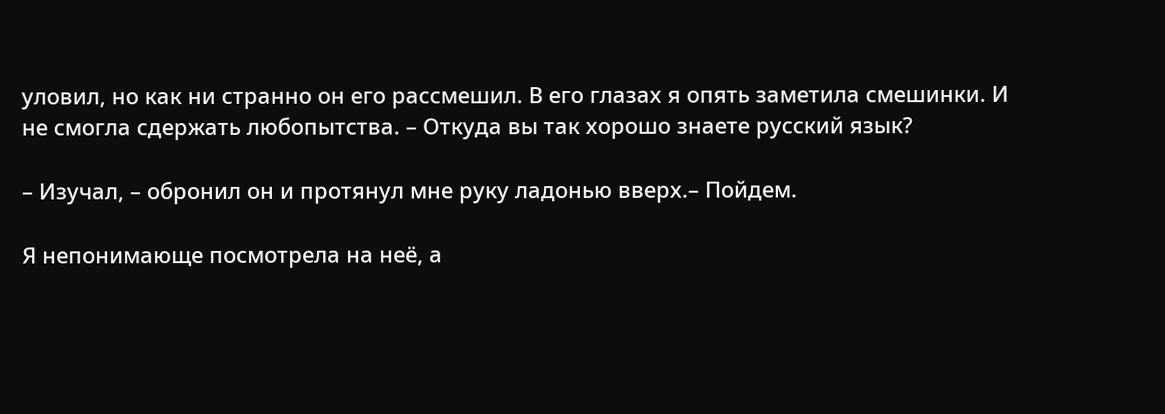уловил, но как ни странно он его рассмешил. В его глазах я опять заметила смешинки. И не смогла сдержать любопытства. – Откуда вы так хорошо знаете русский язык?

– Изучал, – обронил он и протянул мне руку ладонью вверх.– Пойдем.

Я непонимающе посмотрела на неё, а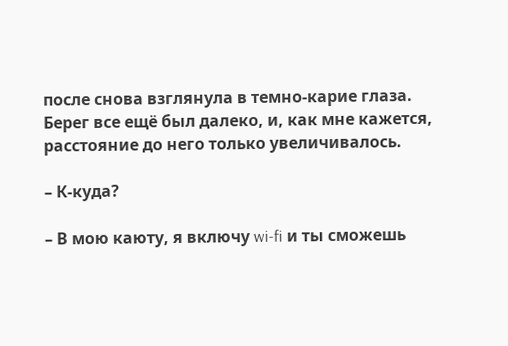после снова взглянула в темно-карие глаза. Берег все ещё был далеко, и, как мне кажется, расстояние до него только увеличивалось.

– К-куда?

– В мою каюту, я включу wi-fi и ты сможешь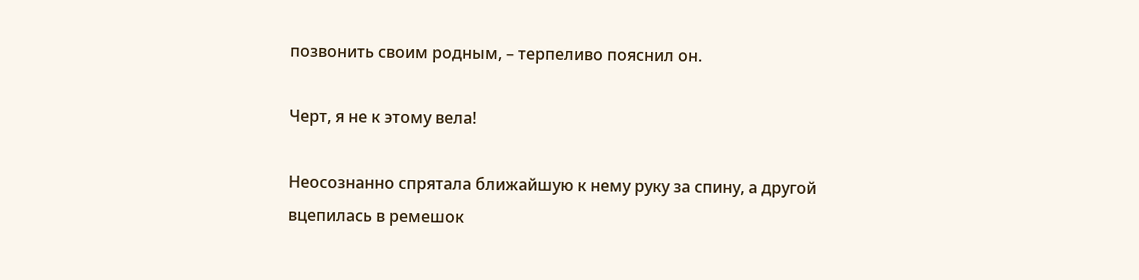позвонить своим родным, – терпеливо пояснил он.

Черт, я не к этому вела!

Неосознанно спрятала ближайшую к нему руку за спину, а другой вцепилась в ремешок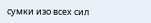сумки изо всех сил